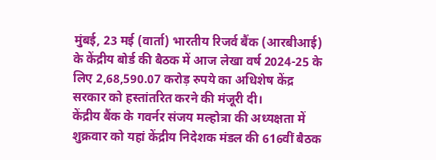मुंबई, 23 मई (वार्ता) भारतीय रिजर्व बैंक (आरबीआई) के केंद्रीय बोर्ड की बैठक में आज लेखा वर्ष 2024-25 के लिए 2,68,590.07 करोड़ रुपये का अधिशेष केंद्र सरकार को हस्तांतरित करने की मंजूरी दी।
केंद्रीय बैंक के गवर्नर संजय मल्होत्रा की अध्यक्षता में शुक्रवार को यहां केंद्रीय निदेशक मंडल की 616वीं बैठक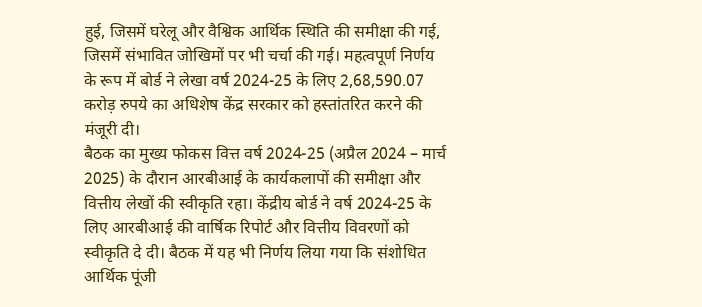हुई, जिसमें घरेलू और वैश्विक आर्थिक स्थिति की समीक्षा की गई, जिसमें संभावित जोखिमों पर भी चर्चा की गई। महत्वपूर्ण निर्णय के रूप में बोर्ड ने लेखा वर्ष 2024-25 के लिए 2,68,590.07 करोड़ रुपये का अधिशेष केंद्र सरकार को हस्तांतरित करने की मंजूरी दी।
बैठक का मुख्य फोकस वित्त वर्ष 2024-25 (अप्रैल 2024 – मार्च 2025) के दौरान आरबीआई के कार्यकलापों की समीक्षा और वित्तीय लेखों की स्वीकृति रहा। केंद्रीय बोर्ड ने वर्ष 2024-25 के लिए आरबीआई की वार्षिक रिपोर्ट और वित्तीय विवरणों को स्वीकृति दे दी। बैठक में यह भी निर्णय लिया गया कि संशोधित आर्थिक पूंजी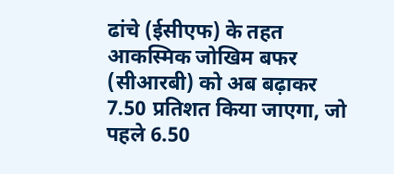ढांचे (ईसीएफ) के तहत आकस्मिक जोखिम बफर (सीआरबी) को अब बढ़ाकर 7.50 प्रतिशत किया जाएगा, जो पहले 6.50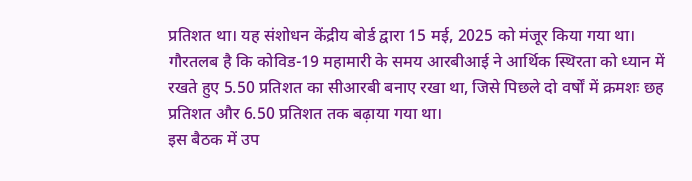प्रतिशत था। यह संशोधन केंद्रीय बोर्ड द्वारा 15 मई, 2025 को मंजूर किया गया था।
गौरतलब है कि कोविड-19 महामारी के समय आरबीआई ने आर्थिक स्थिरता को ध्यान में रखते हुए 5.50 प्रतिशत का सीआरबी बनाए रखा था, जिसे पिछले दो वर्षों में क्रमशः छह प्रतिशत और 6.50 प्रतिशत तक बढ़ाया गया था।
इस बैठक में उप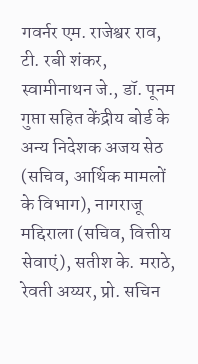गवर्नर एम. राजेश्वर राव, टी. रबी शंकर, स्वामीनाथन जे., डॉ. पूनम गुप्ता सहित केंद्रीय बोर्ड के अन्य निदेशक अजय सेठ (सचिव, आर्थिक मामलों के विभाग), नागराजू मद्दिराला (सचिव, वित्तीय सेवाएं), सतीश के. मराठे, रेवती अय्यर, प्रो. सचिन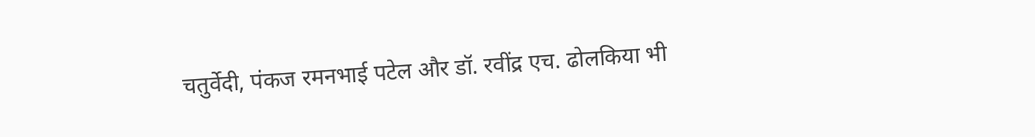चतुर्वेदी, पंकज रमनभाई पटेल और डॉ. रवींद्र एच. ढोलकिया भी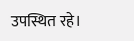उपस्थित रहे।